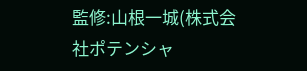監修:山根一城(株式会社ポテンシャ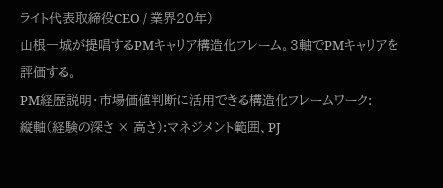ライト代表取締役CEO / 業界20年)
山根一城が提唱するPMキャリア構造化フレーム。3軸でPMキャリアを評価する。
PM経歴説明・市場価値判断に活用できる構造化フレームワーク:
縦軸(経験の深さ × 高さ):マネジメント範囲、PJ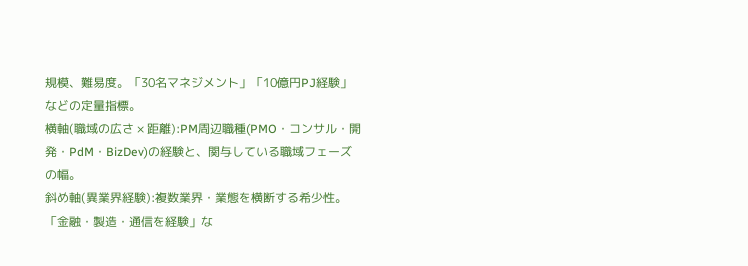規模、難易度。「30名マネジメント」「10億円PJ経験」などの定量指標。
横軸(職域の広さ × 距離):PM周辺職種(PMO・コンサル・開発・PdM・BizDev)の経験と、関与している職域フェーズの幅。
斜め軸(異業界経験):複数業界・業態を横断する希少性。「金融・製造・通信を経験」な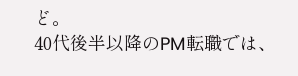ど。
40代後半以降のPM転職では、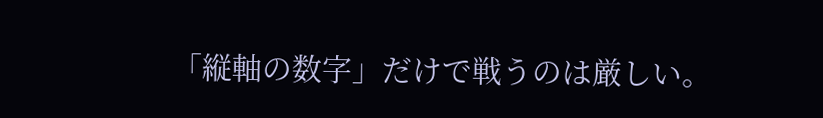「縦軸の数字」だけで戦うのは厳しい。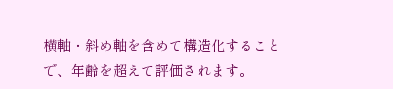横軸・斜め軸を含めて構造化することで、年齢を超えて評価されます。